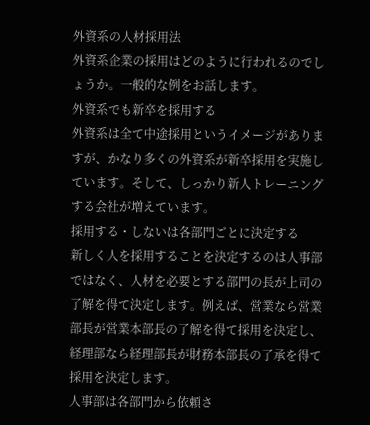外資系の人材採用法
外資系企業の採用はどのように行われるのでしょうか。一般的な例をお話します。
外資系でも新卒を採用する
外資系は全て中途採用というイメージがありますが、かなり多くの外資系が新卒採用を実施しています。そして、しっかり新人トレーニングする会社が増えています。
採用する・しないは各部門ごとに決定する
新しく人を採用することを決定するのは人事部ではなく、人材を必要とする部門の長が上司の了解を得て決定します。例えば、営業なら営業部長が営業本部長の了解を得て採用を決定し、経理部なら経理部長が財務本部長の了承を得て採用を決定します。
人事部は各部門から依頼さ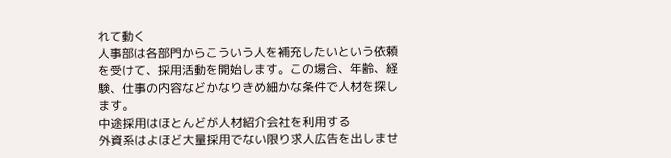れて動く
人事部は各部門からこういう人を補充したいという依頼を受けて、採用活動を開始します。この場合、年齢、経験、仕事の内容などかなりきめ細かな条件で人材を探します。
中途採用はほとんどが人材紹介会社を利用する
外資系はよほど大量採用でない限り求人広告を出しませ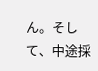ん。そして、中途採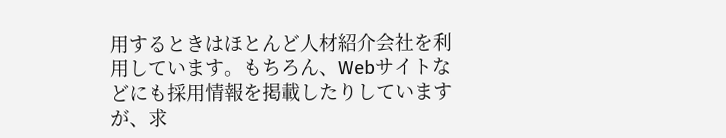用するときはほとんど人材紹介会社を利用しています。もちろん、Webサイトなどにも採用情報を掲載したりしていますが、求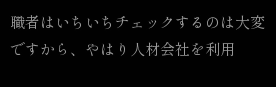職者はいちいちチェックするのは大変ですから、やはり人材会社を利用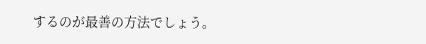するのが最善の方法でしょう。